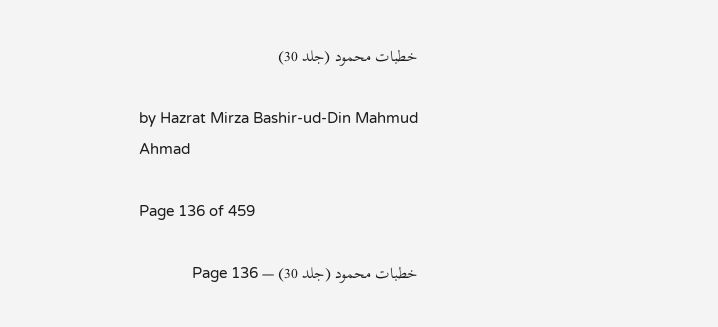خطبات محمود (جلد 30)

by Hazrat Mirza Bashir-ud-Din Mahmud Ahmad

Page 136 of 459

خطبات محمود (جلد 30) — Page 136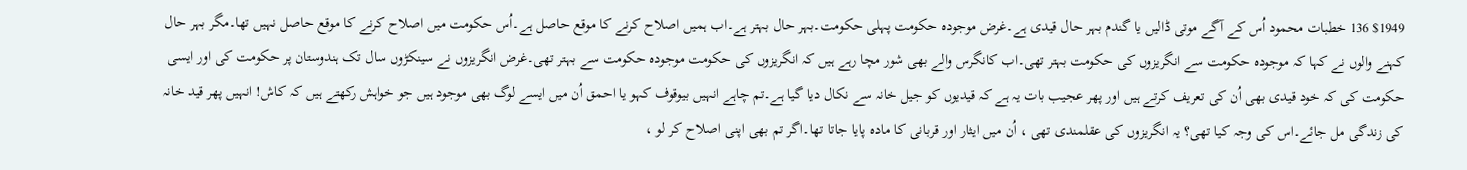$1949 136 خطبات محمود اُس کے آگے موتی ڈالیں یا گندم بہر حال قیدی ہے۔غرض موجودہ حکومت پہلی حکومت۔بہر حال بہتر ہے۔اب ہمیں اصلاح کرنے کا موقع حاصل ہے۔اُس حکومت میں اصلاح کرنے کا موقع حاصل نہیں تھا۔مگر بہر حال کہنے والوں نے کہا کہ موجودہ حکومت سے انگریزوں کی حکومت بہتر تھی۔اب کانگرس والے بھی شور مچا رہے ہیں کہ انگریزوں کی حکومت موجودہ حکومت سے بہتر تھی۔غرض انگریزوں نے سینکڑوں سال تک ہندوستان پر حکومت کی اور ایسی حکومت کی کہ خود قیدی بھی اُن کی تعریف کرتے ہیں اور پھر عجیب بات یہ ہے کہ قیدیوں کو جیل خانہ سے نکال دیا گیا ہے۔تم چاہے انہیں بیوقوف کہو یا احمق اُن میں ایسے لوگ بھی موجود ہیں جو خواہش رکھتے ہیں کہ کاش! انہیں پھر قید خانہ کی زندگی مل جائے۔اس کی وجہ کیا تھی؟ یہ انگریزوں کی عقلمندی تھی ، اُن میں ایثار اور قربانی کا مادہ پایا جاتا تھا۔اگر تم بھی اپنی اصلاح کر لو ،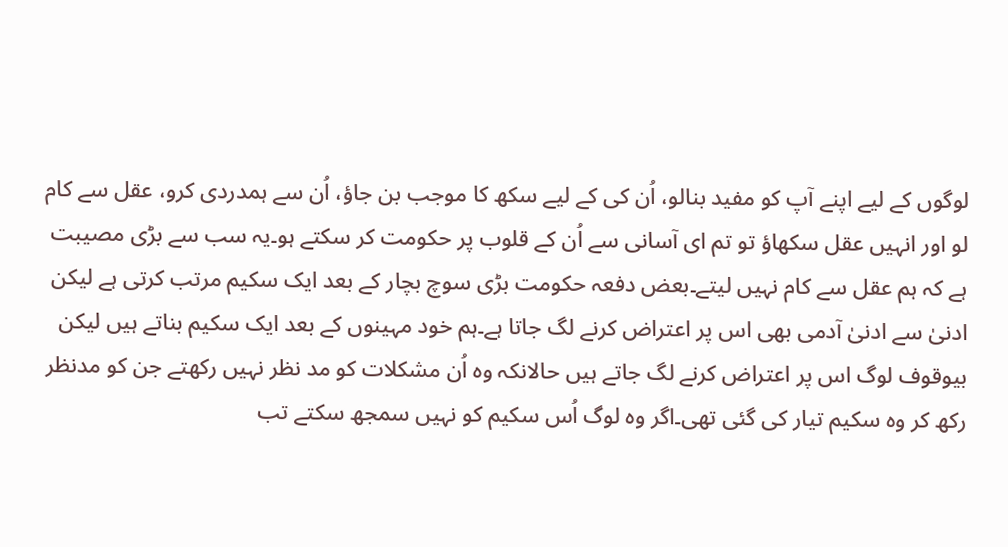لوگوں کے لیے اپنے آپ کو مفید بنالو، اُن کی کے لیے سکھ کا موجب بن جاؤ، اُن سے ہمدردی کرو، عقل سے کام لو اور انہیں عقل سکھاؤ تو تم ای آسانی سے اُن کے قلوب پر حکومت کر سکتے ہو۔یہ سب سے بڑی مصیبت ہے کہ ہم عقل سے کام نہیں لیتے۔بعض دفعہ حکومت بڑی سوچ بچار کے بعد ایک سکیم مرتب کرتی ہے لیکن ادنیٰ سے ادنیٰ آدمی بھی اس پر اعتراض کرنے لگ جاتا ہے۔ہم خود مہینوں کے بعد ایک سکیم بناتے ہیں لیکن بیوقوف لوگ اس پر اعتراض کرنے لگ جاتے ہیں حالانکہ وہ اُن مشکلات کو مد نظر نہیں رکھتے جن کو مدنظر رکھ کر وہ سکیم تیار کی گئی تھی۔اگر وہ لوگ اُس سکیم کو نہیں سمجھ سکتے تب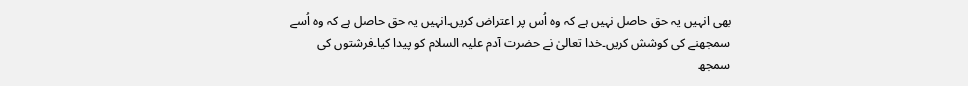بھی انہیں یہ حق حاصل نہیں ہے کہ وہ اُس پر اعتراض کریں۔انہیں یہ حق حاصل ہے کہ وہ اُسے سمجھنے کی کوشش کریں۔خدا تعالیٰ نے حضرت آدم علیہ السلام کو پیدا کیا۔فرشتوں کی سمجھ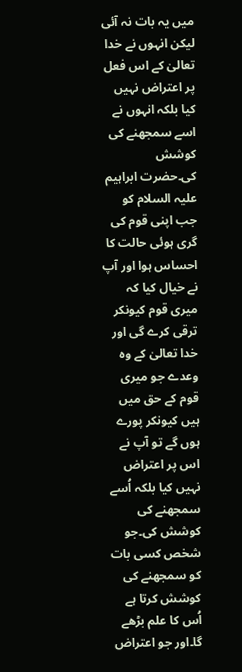میں یہ بات نہ آئی لیکن انہوں نے خدا تعالیٰ کے اس فعل پر اعتراض نہیں کیا بلکہ انہوں نے اسے سمجھنے کی کوشش کی۔حضرت ابراہیم علیہ السلام کو جب اپنی قوم کی گری ہوئی حالت کا احساس ہوا اور آپ نے خیال کیا کہ میری قوم کیونکر ترقی کرے گی اور خدا تعالیٰ کے وہ وعدے جو میری قوم کے حق میں ہیں کیونکر پورے ہوں گے تو آپ نے اس پر اعتراض نہیں کیا بلکہ اُسے سمجھنے کی کوشش کی۔جو شخص کسی بات کو سمجھنے کی کوشش کرتا ہے اُس کا علم بڑھے گا۔اور جو اعتراض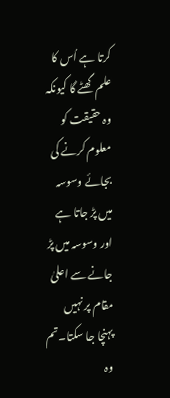کرتا ہے اُس کا علم گھٹے گا کیونکہ وہ حقیقت کو معلوم کرنے کی بجائے وسوسہ میں پڑ جاتا ہے اور وسوسہ میں پڑ جانے سے اعلیٰ مقام پر نہیں پہنچا جا سکتا۔تم وہ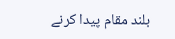بلند مقام پیدا کرنے